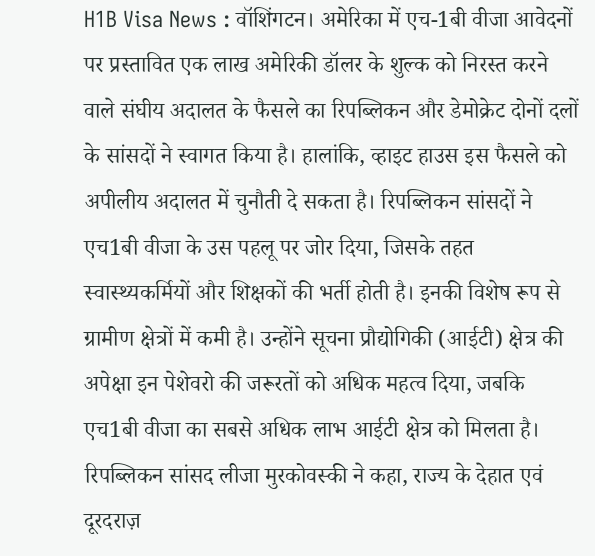H1B Visa News : वॉशिंगटन। अमेरिका में एच-1बी वीजा आवेदनों पर प्रस्तावित एक लाख अमेरिकी डॉलर के शुल्क को निरस्त करने वाले संघीय अदालत के फैसले का रिपब्लिकन और डेमोक्रेट दोनों दलों के सांसदों ने स्वागत किया है। हालांकि, व्हाइट हाउस इस फैसले को अपीलीय अदालत में चुनौती दे सकता है। रिपब्लिकन सांसदों ने एच1बी वीजा के उस पहलू पर जोर दिया, जिसके तहत स्वास्थ्यकर्मियों और शिक्षकों की भर्ती होती है। इनकी विशेष रूप से ग्रामीण क्षेत्रों में कमी है। उन्होंने सूचना प्रौद्योगिकी (आईटी) क्षेत्र की अपेक्षा इन पेशेवरो की जरूरतों को अधिक महत्व दिया, जबकि एच1बी वीजा का सबसे अधिक लाभ आईटी क्षेत्र को मिलता है।
रिपब्लिकन सांसद लीजा मुरकोवस्की ने कहा, राज्य के देहात एवं दूरदराज़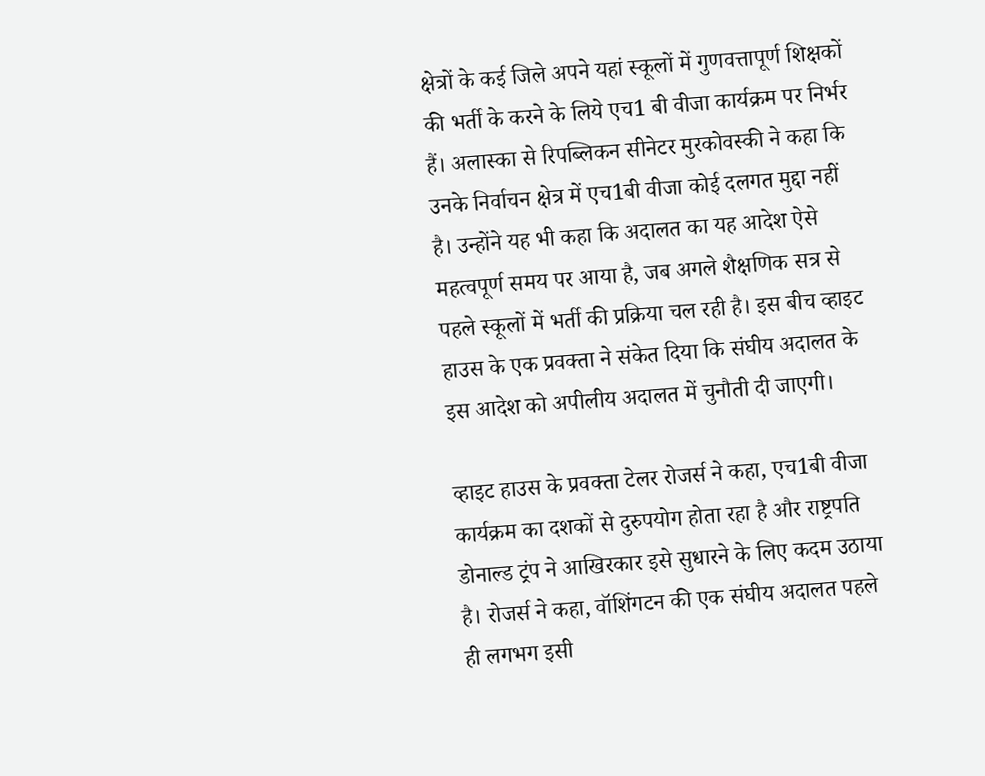क्षेत्रों के कई जिले अपने यहां स्कूलों में गुणवत्तापूर्ण शिक्षकों की भर्ती के करने के लिये एच1 बी वीजा कार्यक्रम पर निर्भर हैं। अलास्का से रिपब्लिकन सीनेटर मुरकोवस्की ने कहा कि उनके निर्वाचन क्षेत्र में एच1बी वीजा कोई दलगत मुद्दा नहीं है। उन्होंने यह भी कहा कि अदालत का यह आदेश ऐसे महत्वपूर्ण समय पर आया है, जब अगले शैक्षणिक सत्र से पहले स्कूलों में भर्ती की प्रक्रिया चल रही है। इस बीच व्हाइट हाउस के एक प्रवक्ता ने संकेत दिया कि संघीय अदालत के इस आदेश को अपीलीय अदालत में चुनौती दी जाएगी।

व्हाइट हाउस के प्रवक्ता टेलर रोजर्स ने कहा, एच1बी वीजा कार्यक्रम का दशकों से दुरुपयोग होता रहा है और राष्ट्रपति डोनाल्ड ट्रंप ने आखिरकार इसे सुधारने के लिए कदम उठाया है। रोजर्स ने कहा, वॉशिंगटन की एक संघीय अदालत पहले ही लगभग इसी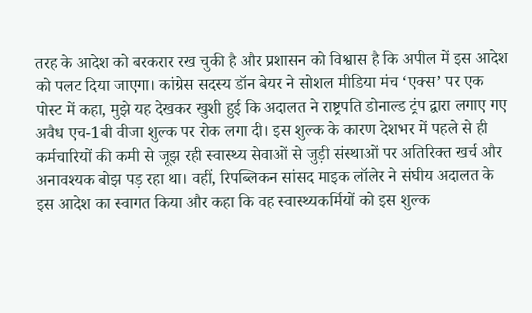तरह के आदेश को बरकरार रख चुकी है और प्रशासन को विश्वास है कि अपील में इस आदेश को पलट दिया जाएगा। कांग्रेस सदस्य डॉन बेयर ने सोशल मीडिया मंच ‘एक्स’ पर एक पोस्ट में कहा, मुझे यह देखकर खुशी हुई कि अदालत ने राष्ट्रपति डोनाल्ड ट्रंप द्वारा लगाए गए अवैध एच-1बी वीजा शुल्क पर रोक लगा दी। इस शुल्क के कारण देशभर में पहले से ही कर्मचारियों की कमी से जूझ रही स्वास्थ्य सेवाओं से जुड़ी संस्थाओं पर अतिरिक्त खर्च और अनावश्यक बोझ पड़ रहा था। वहीं, रिपब्लिकन सांसद माइक लॉलेर ने संघीय अदालत के इस आदेश का स्वागत किया और कहा कि वह स्वास्थ्यकर्मियों को इस शुल्क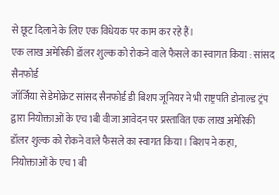से छूट दिलाने के लिए एक विधेयक पर काम कर रहे हैं।
एक लाख अमेरिकी डॉलर शुल्क को रोकने वाले फैसले का स्वागत किया : सांसद सैनफोर्ड
जॉर्जिया से डेमोक्रेट सांसद सैनफोर्ड डी बिशप जूनियर ने भी राष्ट्रपति डोनाल्ड ट्रंप द्वारा नियोक्ताओं के एच1बी वीजा आवेदन पर प्रस्तावित एक लाख अमेरिकी डॉलर शुल्क को रोकने वाले फैसले का स्वागत किया। बिशप ने कहा, नियोक्ताओं के एच1 बी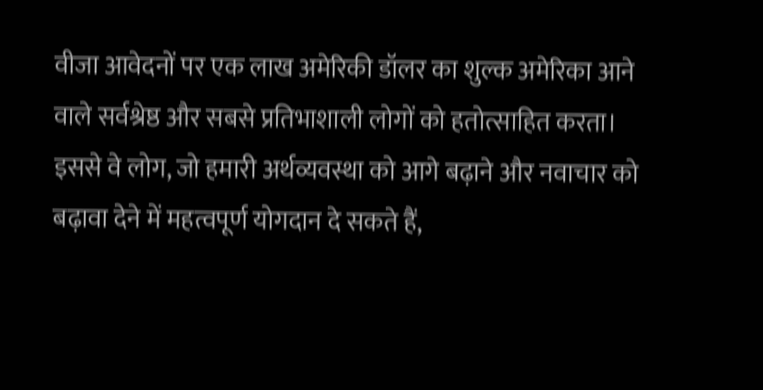वीजा आवेदनों पर एक लाख अमेरिकी डॉलर का शुल्क अमेरिका आने वाले सर्वश्रेष्ठ और सबसे प्रतिभाशाली लोगों को हतोत्साहित करता। इससे वे लोग, जो हमारी अर्थव्यवस्था को आगे बढ़ाने और नवाचार को बढ़ावा देने में महत्वपूर्ण योगदान दे सकते हैं,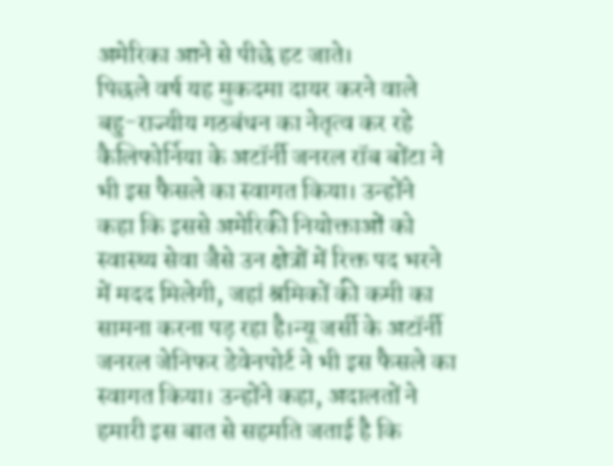अमेरिका आने से पीछे हट जाते।
पिछले वर्ष यह मुकदमा दायर करने वाले बहु-राज्यीय गठबंधन का नेतृत्व कर रहे कैलिफोर्निया के अटॉर्नी जनरल रॉब बोंटा ने भी इस फैसले का स्वागत किया। उन्होंने कहा कि इससे अमेरिकी नियोक्ताओं को स्वास्थ्य सेवा जैसे उन क्षेत्रों में रिक्त पद भरने में मदद मिलेगी, जहां श्रमिकों की कमी का सामना करना पड़ रहा है।न्यू जर्सी के अटॉर्नी जनरल जेनिफर डेवेनपोर्ट ने भी इस फैसले का स्वागत किया। उन्होंने कहा, अदालतों ने हमारी इस बात से सहमति जताई है कि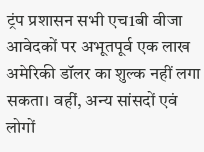ट्रंप प्रशासन सभी एच1बी वीजा आवेदकों पर अभूतपूर्व एक लाख अमेरिकी डॉलर का शुल्क नहीं लगा सकता। वहीं, अन्य सांसदों एवं लोगों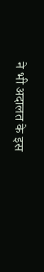ने भी अदालत के इस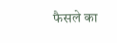फैसले का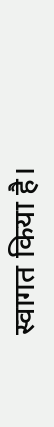स्वागत किया है।